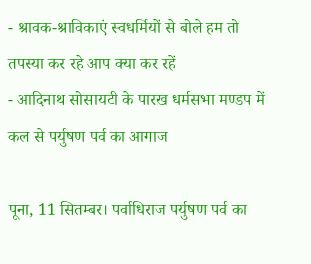- श्रावक-श्राविकाएं स्वधर्मियों से बोले हम तो तपस्या कर रहे आप क्या कर रहें
- आदिनाथ सोसायटी के पारख धर्मसभा मण्डप में कल से पर्युषण पर्व का आगाज

पूना, 11 सितम्बर। पर्वाधिराज पर्युषण पर्व का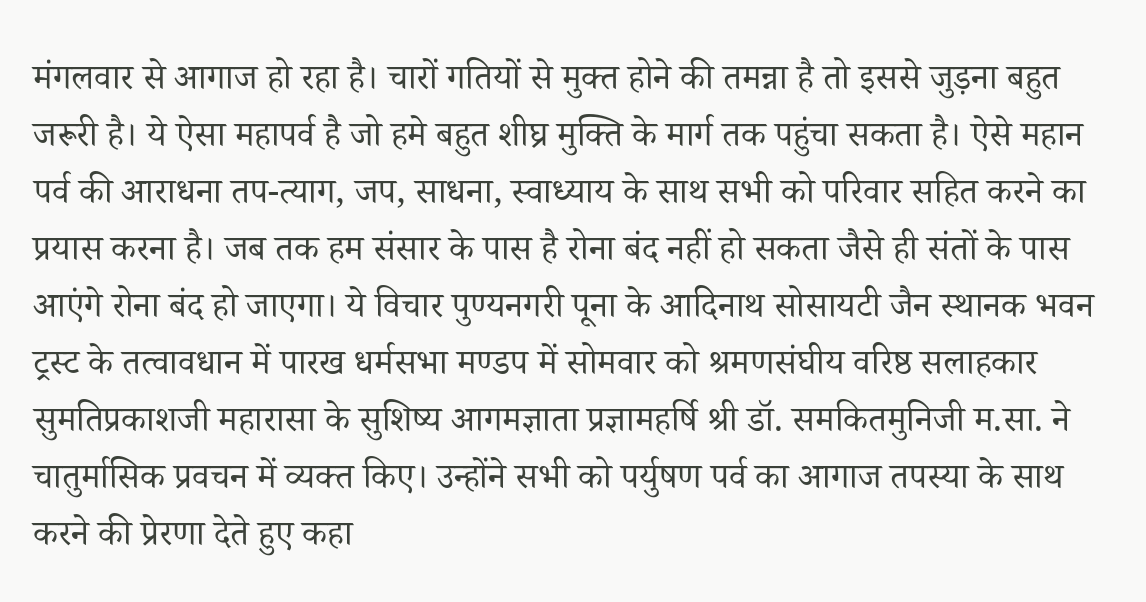मंगलवार से आगाज हो रहा है। चारों गतियों से मुक्त होने की तमन्ना है तो इससे जुड़ना बहुत जरूरी है। ये ऐसा महापर्व है जो हमे बहुत शीघ्र मुक्ति के मार्ग तक पहुंचा सकता है। ऐसे महान पर्व की आराधना तप-त्याग, जप, साधना, स्वाध्याय के साथ सभी को परिवार सहित करने का प्रयास करना है। जब तक हम संसार के पास है रोना बंद नहीं हो सकता जैसे ही संतों के पास आएंगे रोना बंद हो जाएगा। ये विचार पुण्यनगरी पूना के आदिनाथ सोसायटी जैन स्थानक भवन ट्रस्ट के तत्वावधान में पारख धर्मसभा मण्डप में सोमवार को श्रमणसंघीय वरिष्ठ सलाहकार सुमतिप्रकाशजी महारासा के सुशिष्य आगमज्ञाता प्रज्ञामहर्षि श्री डॉ. समकितमुनिजी म.सा. ने चातुर्मासिक प्रवचन में व्यक्त किए। उन्होंने सभी को पर्युषण पर्व का आगाज तपस्या के साथ करने की प्रेरणा देते हुए कहा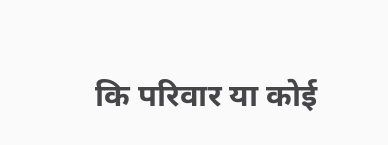कि परिवार या कोई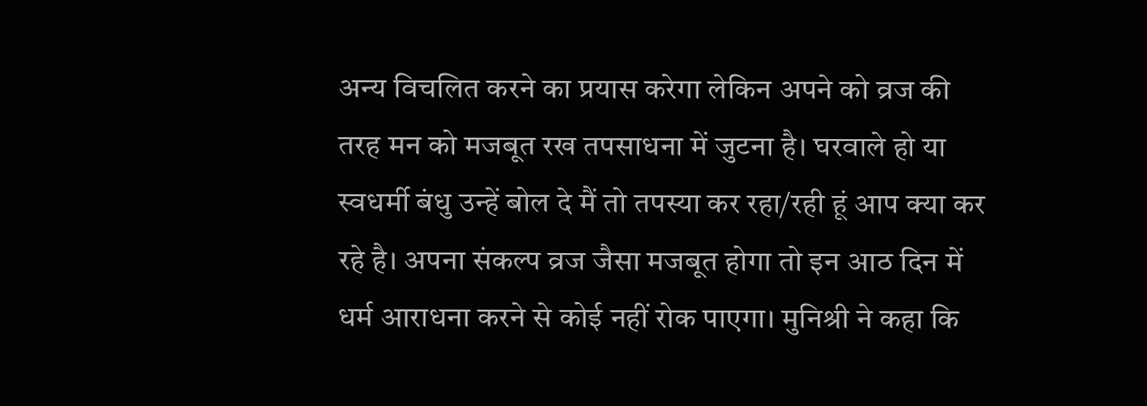अन्य विचलित करने का प्रयास करेगा लेकिन अपने को व्रज की तरह मन को मजबूत रख तपसाधना में जुटना है। घरवाले हो या स्वधर्मी बंधु उन्हें बोल दे मैं तो तपस्या कर रहा/रही हूं आप क्या कर रहे है। अपना संकल्प व्रज जैसा मजबूत होगा तो इन आठ दिन में धर्म आराधना करने से कोई नहीं रोक पाएगा। मुनिश्री ने कहा कि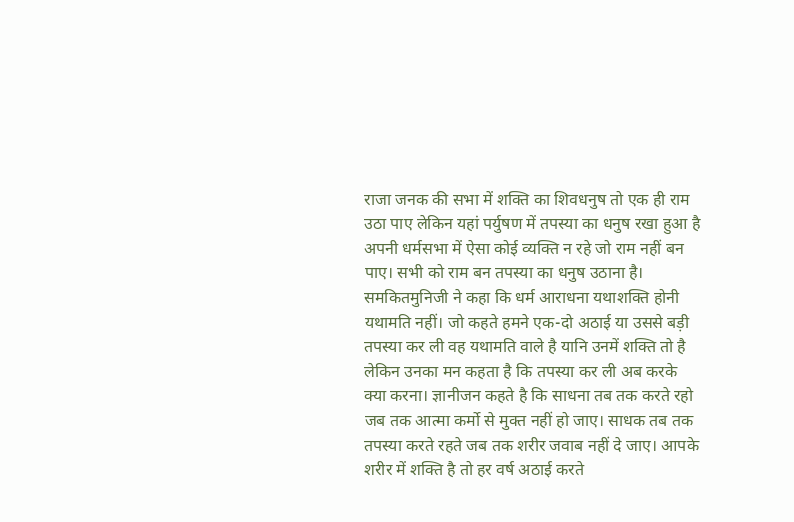राजा जनक की सभा में शक्ति का शिवधनुष तो एक ही राम उठा पाए लेकिन यहां पर्युषण में तपस्या का धनुष रखा हुआ है अपनी धर्मसभा में ऐसा कोई व्यक्ति न रहे जो राम नहीं बन पाए। सभी को राम बन तपस्या का धनुष उठाना है। समकितमुनिजी ने कहा कि धर्म आराधना यथाशक्ति होनी यथामति नहीं। जो कहते हमने एक-दो अठाई या उससे बड़ी तपस्या कर ली वह यथामति वाले है यानि उनमें शक्ति तो है लेकिन उनका मन कहता है कि तपस्या कर ली अब करके क्या करना। ज्ञानीजन कहते है कि साधना तब तक करते रहो जब तक आत्मा कर्मो से मुक्त नहीं हो जाए। साधक तब तक तपस्या करते रहते जब तक शरीर जवाब नहीं दे जाए। आपके शरीर में शक्ति है तो हर वर्ष अठाई करते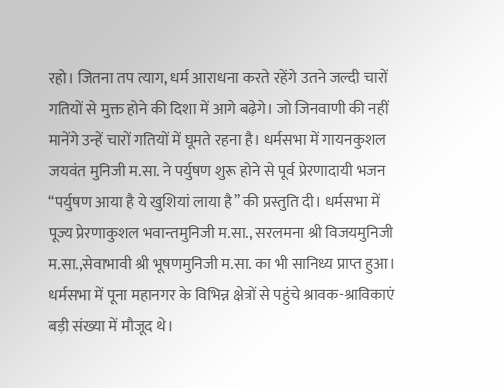रहो। जितना तप त्याग, धर्म आराधना करते रहेंगे उतने जल्दी चारों गतियों से मुक्त होने की दिशा में आगे बढ़ेगे। जो जिनवाणी की नहीं मानेंगे उन्हें चारों गतियों में घूमते रहना है। धर्मसभा में गायनकुशल जयवंत मुनिजी म.सा. ने पर्युषण शुरू होने से पूर्व प्रेरणादायी भजन ‘‘पर्युषण आया है ये खुशियां लाया है’’ की प्रस्तुति दी। धर्मसभा में पूज्य प्रेरणाकुशल भवान्तमुनिजी म.सा., सरलमना श्री विजयमुनिजी म.सा.,सेवाभावी श्री भूषणमुनिजी म.सा. का भी सानिध्य प्राप्त हुआ। धर्मसभा में पूना महानगर के विभिन्न क्षेत्रों से पहुंचे श्रावक-श्राविकाएं बड़ी संख्या में मौजूद थे।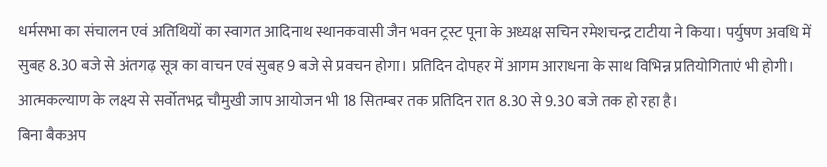धर्मसभा का संचालन एवं अतिथियों का स्वागत आदिनाथ स्थानकवासी जैन भवन ट्रस्ट पूना के अध्यक्ष सचिन रमेशचन्द्र टाटीया ने किया। पर्युषण अवधि में सुबह 8.30 बजे से अंतगढ़ सूत्र का वाचन एवं सुबह 9 बजे से प्रवचन होगा। प्रतिदिन दोपहर में आगम आराधना के साथ विभिन्न प्रतियोगिताएं भी होगी। आत्मकल्याण के लक्ष्य से सर्वोतभद्र चौमुखी जाप आयोजन भी 18 सितम्बर तक प्रतिदिन रात 8.30 से 9.30 बजे तक हो रहा है।
बिना बैकअप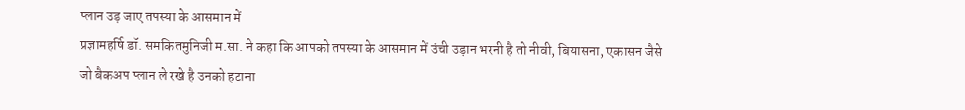प्लान उड़ जाए तपस्या के आसमान में
प्रज्ञामहर्षि डॉ. समकितमुनिजी म.सा. ने कहा कि आपको तपस्या के आसमान में उंची उड़ान भरनी है तो नीवी, बियासना, एकासन जैसे जो बैकअप प्लान ले रखे है उनको हटाना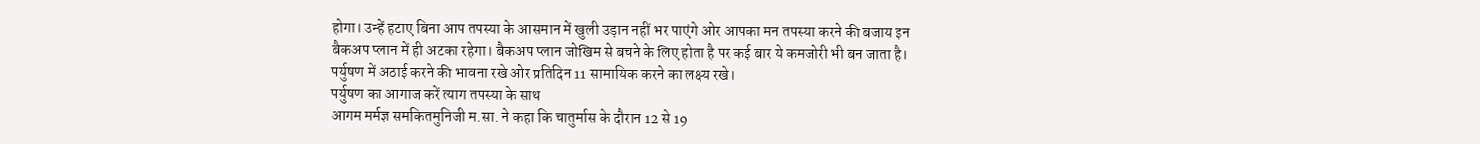होगा। उन्हें हटाए बिना आप तपस्या के आसमान में खुली उड़ान नहीं भर पाएंगे ओर आपका मन तपस्या करने की बजाय इन बैकअप प्लान में ही अटका रहेगा। बैकअप प्लान जोखिम से बचने के लिए होता है पर कई बार ये कमजोरी भी बन जाता है। पर्युषण में अठाई करने की भावना रखे ओर प्रतिदिन 11 सामायिक करने का लक्ष्य रखे।
पर्युषण का आगाज करें त्याग तपस्या के साथ
आगम मर्मज्ञ समकितमुनिजी म.सा. ने कहा कि चातुर्मास के दौरान 12 से 19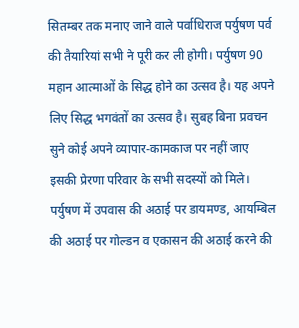सितम्बर तक मनाए जाने वाले पर्वाधिराज पर्युषण पर्व की तैयारियां सभी ने पूरी कर ली होगी। पर्युषण 90 महान आत्माओं के सिद्ध होने का उत्सव है। यह अपने लिए सिद्ध भगवंतों का उत्सव है। सुबह बिना प्रवचन सुने कोई अपने व्यापार-कामकाज पर नहीं जाए इसकी प्रेरणा परिवार के सभी सदस्यों को मिले। पर्युषण में उपवास की अठाई पर डायमण्ड, आयम्बिल की अठाई पर गोल्डन व एकासन की अठाई करने की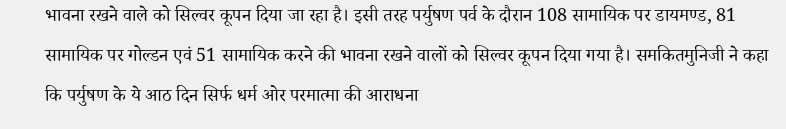भावना रखने वाले को सिल्वर कूपन दिया जा रहा है। इसी तरह पर्युषण पर्व के दौरान 108 सामायिक पर डायमण्ड, 81 सामायिक पर गोल्डन एवं 51 सामायिक करने की भावना रखने वालों को सिल्वर कूपन दिया गया है। समकितमुनिजी ने कहा कि पर्युषण के ये आठ दिन सिर्फ धर्म ओर परमात्मा की आराधना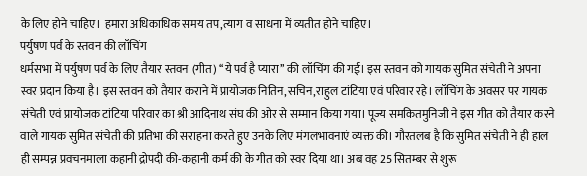के लिए होने चाहिए। हमारा अधिकाधिक समय तप,त्याग व साधना में व्यतीत होने चाहिए।
पर्युषण पर्व के स्तवन की लॉचिंग
धर्मसभा में पर्युषण पर्व के लिए तैयार स्तवन (गीत) ‘‘ये पर्व है प्यारा’’ की लॉचिंग की गई। इस स्तवन को गायक सुमित संचेती ने अपना स्वर प्रदान किया है। इस स्तवन को तैयार कराने में प्रायोजक नितिन,सचिन,राहुल टांटिया एवं परिवार रहे। लॉचिंग के अवसर पर गायक संचेती एवं प्रायोजक टांटिया परिवार का श्री आदिनाथ संघ की ओर से सम्मान किया गया। पूज्य समकितमुनिजी ने इस गीत को तैयार करने वाले गायक सुमित संचेती की प्रतिभा की सराहना करते हुए उनके लिए मंगलभावनाएं व्यक्त की। गौरतलब है कि सुमित संचेती ने ही हाल ही सम्पन्न प्रवचनमाला कहानी द्रोपदी की-कहानी कर्म की के गीत को स्वर दिया था। अब वह 25 सितम्बर से शुरू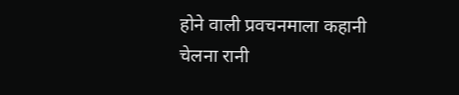होने वाली प्रवचनमाला कहानी चेलना रानी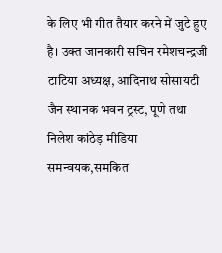के लिए भी गीत तैयार करने में जुटे हुए है। उक्त जानकारी सचिन रमेशचन्द्रजी टाटिया अध्यक्ष, आदिनाथ सोसायटी जैन स्थानक भवन ट्रस्ट, पूणे तथा निलेश कांठेड़ मीडिया समन्वयक,समकित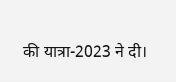की यात्रा-2023 ने दी।